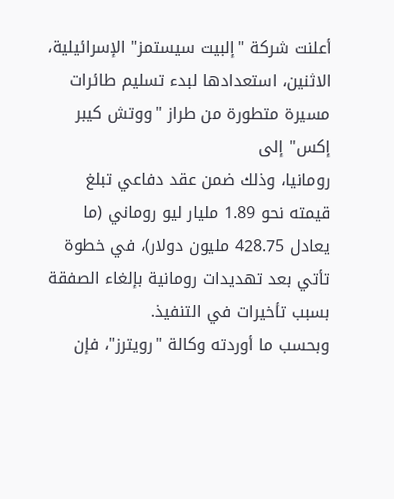أعلنت شركة "إلبيت سيستمز" الإسرائيلية، الاثنين، استعدادها لبدء تسليم طائرات
مسيرة متطورة من طراز "ووتش كيبر إكس" إلى
رومانيا، وذلك ضمن عقد دفاعي تبلغ قيمته نحو 1.89 مليار ليو روماني (ما يعادل 428.75 مليون دولار)، في خطوة تأتي بعد تهديدات رومانية بإلغاء الصفقة بسبب تأخيرات في التنفيذ.
وبحسب ما أوردته وكالة "رويترز"، فإن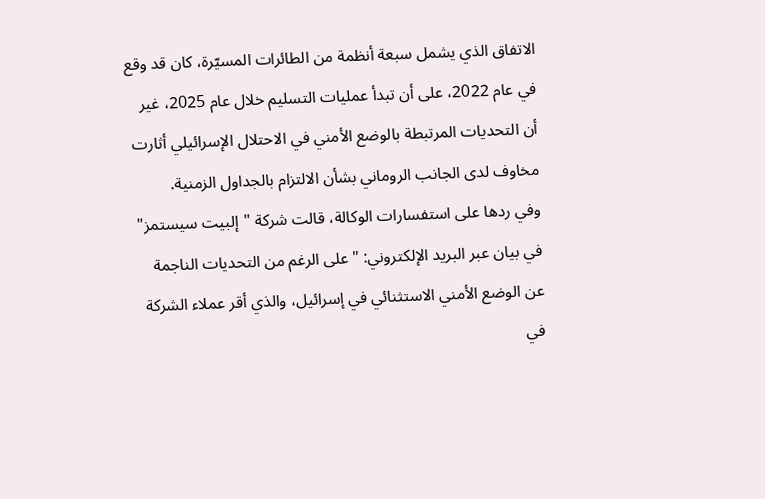الاتفاق الذي يشمل سبعة أنظمة من الطائرات المسيّرة، كان قد وقع في عام 2022، على أن تبدأ عمليات التسليم خلال عام 2025، غير أن التحديات المرتبطة بالوضع الأمني في الاحتلال الإسرائيلي أثارت مخاوف لدى الجانب الروماني بشأن الالتزام بالجداول الزمنية.
وفي ردها على استفسارات الوكالة، قالت شركة "إلبيت سيستمز" في بيان عبر البريد الإلكتروني: "على الرغم من التحديات الناجمة عن الوضع الأمني الاستثنائي في إسرائيل، والذي أقر عملاء الشركة في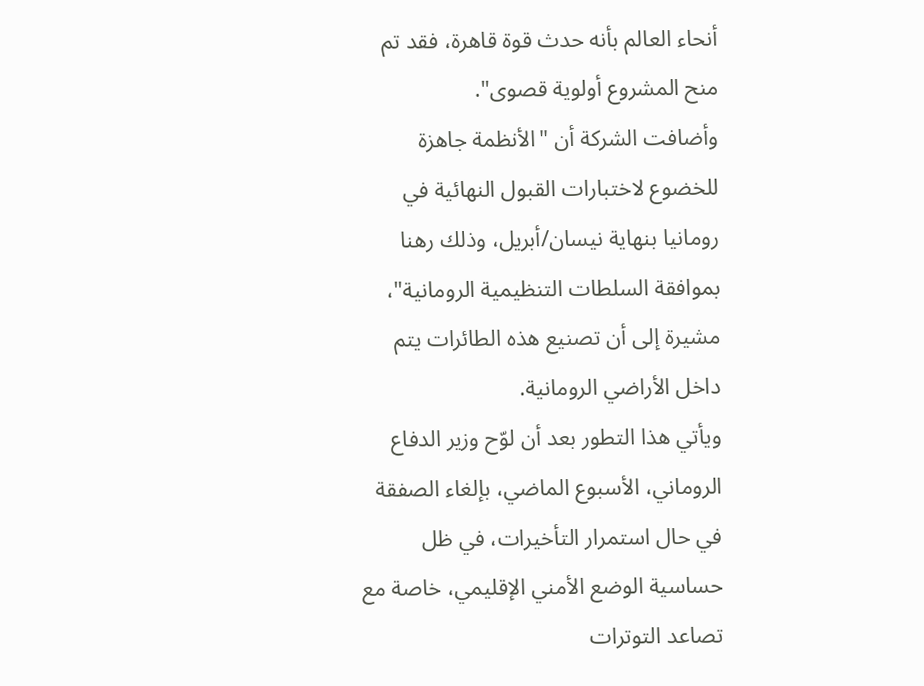أنحاء العالم بأنه حدث قوة قاهرة، فقد تم منح المشروع أولوية قصوى".
وأضافت الشركة أن "الأنظمة جاهزة للخضوع لاختبارات القبول النهائية في رومانيا بنهاية نيسان/أبريل، وذلك رهنا بموافقة السلطات التنظيمية الرومانية"، مشيرة إلى أن تصنيع هذه الطائرات يتم داخل الأراضي الرومانية.
ويأتي هذا التطور بعد أن لوّح وزير الدفاع الروماني، الأسبوع الماضي، بإلغاء الصفقة في حال استمرار التأخيرات، في ظل حساسية الوضع الأمني الإقليمي، خاصة مع تصاعد التوترات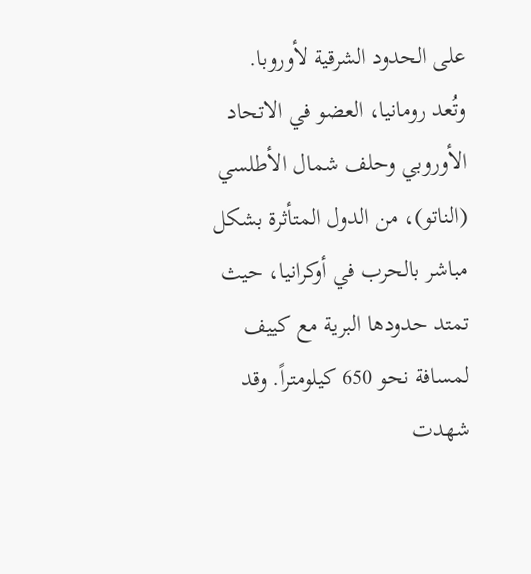على الحدود الشرقية لأوروبا.
وتُعد رومانيا، العضو في الاتحاد الأوروبي وحلف شمال الأطلسي (الناتو)، من الدول المتأثرة بشكل مباشر بالحرب في أوكرانيا، حيث تمتد حدودها البرية مع كييف لمسافة نحو 650 كيلومتراً. وقد شهدت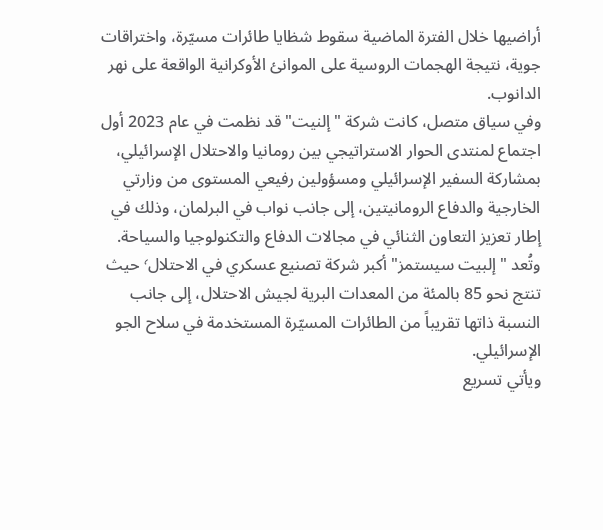أراضيها خلال الفترة الماضية سقوط شظايا طائرات مسيّرة، واختراقات جوية، نتيجة الهجمات الروسية على الموانئ الأوكرانية الواقعة على نهر الدانوب.
وفي سياق متصل، كانت شركة "إلنيت" قد نظمت في عام 2023 أول اجتماع لمنتدى الحوار الاستراتيجي بين رومانيا والاحتلال الإسرائيلي، بمشاركة السفير الإسرائيلي ومسؤولين رفيعي المستوى من وزارتي الخارجية والدفاع الرومانيتين، إلى جانب نواب في البرلمان، وذلك في إطار تعزيز التعاون الثنائي في مجالات الدفاع والتكنولوجيا والسياحة.
وتُعد "إلبيت سيستمز" أكبر شركة تصنيع عسكري في الاحتلال٬ حيث تنتج نحو 85 بالمئة من المعدات البرية لجيش الاحتلال، إلى جانب النسبة ذاتها تقريباً من الطائرات المسيّرة المستخدمة في سلاح الجو الإسرائيلي.
ويأتي تسريع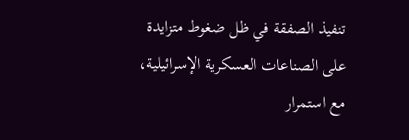تنفيذ الصفقة في ظل ضغوط متزايدة على الصناعات العسكرية الإسرائيلية، مع استمرار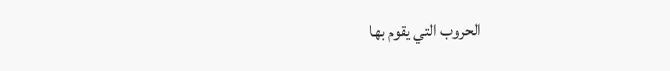الحروب التي يقوم بها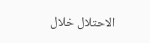الاحتلال خلال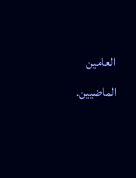العامين الماضيين.